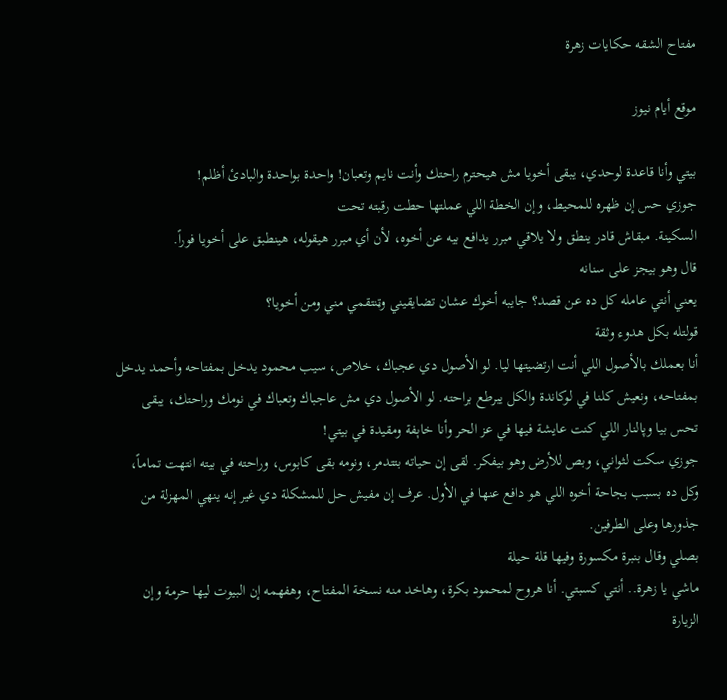مفتاح الشقه حكايات زهرة

موقع أيام نيوز

بيتي وأنا قاعدة لوحدي، يبقى أخويا مش هيحترم راحتك وأنت نايم وتعبان! واحدة بواحدة والبادئ أظلم!
جوزي حس إن ظهره للمحيط، وإن الخطة اللي عملتها حطت رقبته تحت
السکينة. مبقاش قادر ينطق ولا يلاقي مبرر يدافع بيه عن أخوه، لأن أي مبرر هيقوله، هينطبق على أخويا فوراً.
قال وهو بيجز على سنانه
يعني أنتي عامله كل ده عن قصد؟ جايبه أخوك عشان تضايقيني وټنتقمي مني ومن أخويا؟
قولتله بكل هدوء وثقة
أنا بعملك بالأصول اللي أنت ارتضيتها ليا. لو الأصول دي عجباك، خلاص، سيب محمود يدخل بمفتاحه وأحمد يدخل بمفتاحه، ونعيش كلنا في لوكاندة والكل يبرطع براحته. لو الأصول دي مش عاجباك وتعباك في نومك وراحتك، يبقى تحس بيا وپالنار اللي كنت عايشة فيها في عز الحر وأنا خاېفة ومقيدة في بيتي!
جوزي سكت لثواني، وبص للأرض وهو بيفكر. لقى إن حياته بتتدمر، ونومه بقى كابوس، وراحته في بيته انتهت تماماً، وكل ده بسبب بجاحة أخوه اللي هو دافع عنها في الأول. عرف إن مفيش حل للمشكلة دي غير إنه ينهي المهزلة من جذورها وعلى الطرفين.
بصلي وقال بنبرة مکسورة وفيها قلة حيلة
ماشي يا زهرة.. أنتي كسبتي. أنا هروح لمحمود بكرة، وهاخد منه نسخة المفتاح، وهفهمه إن البيوت ليها حرمة وإن الزيارة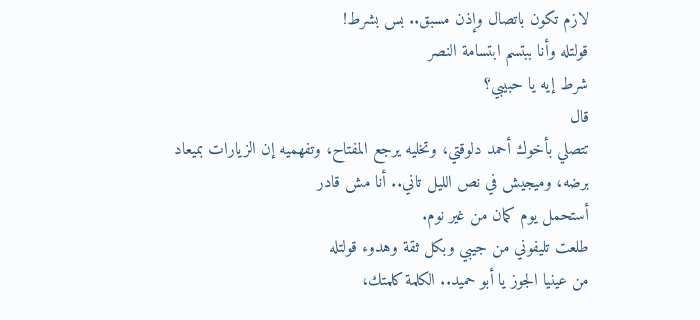لازم تكون باتصال وإذن مسبق.. بس بشرط!
قولتله وأنا ببتسم ابتسامة النصر
شرط إيه يا حبيبي؟
قال
تتصلي بأخوك أحمد دلوقتي، وتخليه يرجع المفتاح، وتفهميه إن الزيارات بميعاد برضه، وميجيش في نص الليل تاني.. أنا مش قادر
أستحمل يوم كمان من غير نوم.
طلعت تليفوني من جيبي وبكل ثقة وهدوء قولتله
من عينيا الجوز يا أبو حميد.. الكلمة كلمتك،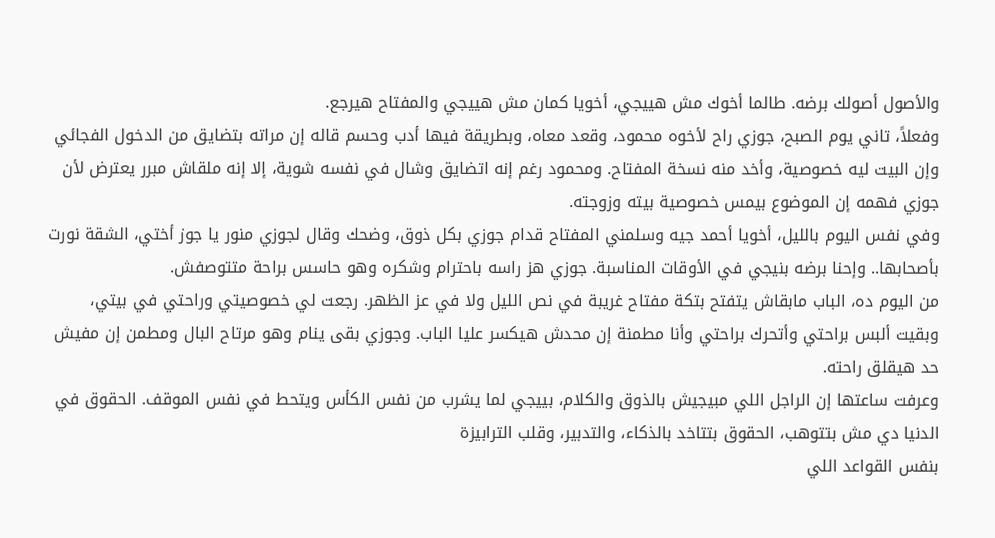والأصول أصولك برضه. طالما أخوك مش هييجي، أخويا كمان مش هييجي والمفتاح هيرجع.
وفعلاً، تاني يوم الصبح، جوزي راح لأخوه محمود، وقعد معاه، وبطريقة فيها أدب وحسم قاله إن مراته بتضايق من الدخول الفجائي وإن البيت ليه خصوصية، وأخد منه نسخة المفتاح. ومحمود رغم إنه اتضايق وشال في نفسه شوية، إلا إنه ملقاش مبرر يعترض لأن جوزي فهمه إن الموضوع بيمس خصوصية بيته وزوجته.
وفي نفس اليوم بالليل، أخويا أحمد جيه وسلمني المفتاح قدام جوزي بكل ذوق، وضحك وقال لجوزي منور يا جوز أختي، الشقة نورت بأصحابها.. وإحنا برضه بنيجي في الأوقات المناسبة. جوزي هز راسه باحترام وشكره وهو حاسس براحة متتوصفش.
من اليوم ده، الباب مابقاش يتفتح بتكة مفتاح غريبة في نص الليل ولا في عز الظهر. رجعت لي خصوصيتي وراحتي في بيتي، وبقيت ألبس براحتي وأتحرك براحتي وأنا مطمنة إن محدش هيكسر عليا الباب. وجوزي بقى ينام وهو مرتاح البال ومطمن إن مفيش حد هيقلق راحته.
وعرفت ساعتها إن الراجل اللي مبيجيش بالذوق والكلام، بييجي لما يشرب من نفس الكأس ويتحط في نفس الموقف. الحقوق في الدنيا دي مش بتتوهب، الحقوق بتتاخد بالذكاء، والتدبير، وقلب الترابيزة
بنفس القواعد اللي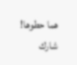هما حطوها!
شارك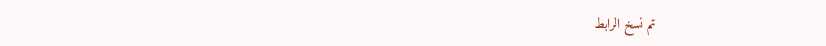تم نسخ الرابط